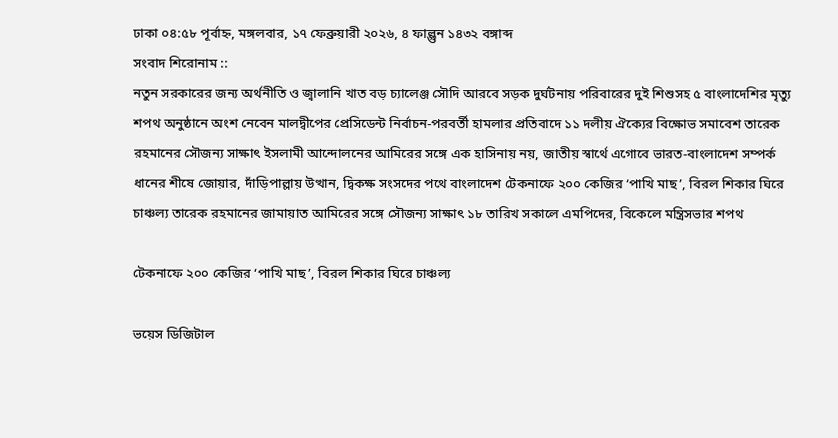ঢাকা ০৪:৫৮ পূর্বাহ্ন, মঙ্গলবার, ১৭ ফেব্রুয়ারী ২০২৬, ৪ ফাল্গুন ১৪৩২ বঙ্গাব্দ
সংবাদ শিরোনাম ::
নতুন সরকারের জন্য অর্থনীতি ও জ্বালানি খাত বড় চ্যালেঞ্জ সৌদি আরবে সড়ক দুর্ঘটনায় পরিবারের দুই শিশুসহ ৫ বাংলাদেশির মৃত্যু শপথ অনুষ্ঠানে অংশ নেবেন মালদ্বীপের প্রেসিডেন্ট নির্বাচন-পরবর্তী হামলার প্রতিবাদে ১১ দলীয় ঐক্যের বিক্ষোভ সমাবেশ তারেক রহমানের সৌজন্য সাক্ষাৎ ইসলামী আন্দোলনের আমিরের সঙ্গে এক হাসিনায় নয়, জাতীয় স্বার্থে এগোবে ভারত-বাংলাদেশ সম্পর্ক ধানের শীষে জোয়ার, দাঁড়িপাল্লায় উত্থান, দ্বিকক্ষ সংসদের পথে বাংলাদেশ টেকনাফে ২০০ কেজির ‘পাখি মাছ’, বিরল শিকার ঘিরে চাঞ্চল্য তারেক রহমানের জামায়াত আমিরের সঙ্গে সৌজন্য সাক্ষাৎ ১৮ তারিখ সকালে এমপিদের, বিকেলে মন্ত্রিসভার শপথ

টেকনাফে ২০০ কেজির ‘পাখি মাছ’, বিরল শিকার ঘিরে চাঞ্চল্য

ভয়েস ডিজিটাল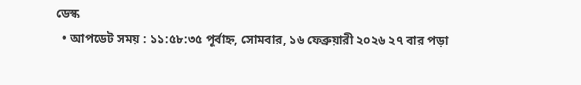ডেস্ক
  • আপডেট সময় : ১১:৫৮:৩৫ পূর্বাহ্ন, সোমবার, ১৬ ফেব্রুয়ারী ২০২৬ ২৭ বার পড়া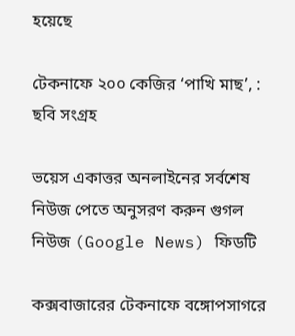হয়েছে

টেকনাফে ২০০ কেজির ‘পাখি মাছ’, : ছবি সংগ্রহ

ভয়েস একাত্তর অনলাইনের সর্বশেষ নিউজ পেতে অনুসরণ করুন গুগল নিউজ (Google News) ফিডটি

কক্সবাজারের টেকনাফে বঙ্গোপসাগরে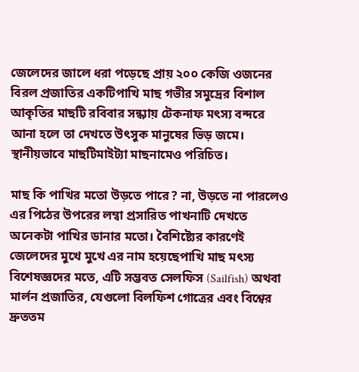জেলেদের জালে ধরা পড়েছে প্রায় ২০০ কেজি ওজনের বিরল প্রজাতির একটিপাখি মাছ গভীর সমুদ্রের বিশাল আকৃতির মাছটি রবিবার সন্ধ্যায় টেকনাফ মৎস্য বন্দরে আনা হলে তা দেখতে উৎসুক মানুষের ভিড় জমে। স্থানীয়ভাবে মাছটিমাইট্যা মাছনামেও পরিচিত।

মাছ কি পাখির মতো উড়তে পারে? না, উড়তে না পারলেও এর পিঠের উপরের লম্বা প্রসারিত পাখনাটি দেখতে অনেকটা পাখির ডানার মতো। বৈশিষ্ট্যের কারণেই জেলেদের মুখে মুখে এর নাম হয়েছেপাখি মাছ মৎস্য বিশেষজ্ঞদের মতে, এটি সম্ভবত সেলফিস (Sailfish) অথবা মার্লন প্রজাতির, যেগুলো বিলফিশ গোত্রের এবং বিশ্বের দ্রুততম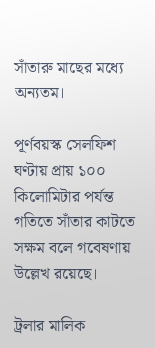সাঁতারু মাছের মধ্যে অন্যতম।

পূর্ণবয়স্ক সেলফিশ ঘণ্টায় প্রায় ১০০ কিলোমিটার পর্যন্ত গতিতে সাঁতার কাটতে সক্ষম বলে গবেষণায় উল্লেখ রয়েছে।

ট্রলার মালিক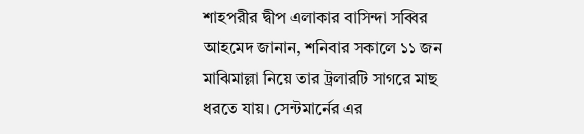শাহপরীর দ্বীপ এলাকার বাসিন্দা সব্বির আহমেদ জানান, শনিবার সকালে ১১ জন মাঝিমাল্লা নিয়ে তার ট্রলারটি সাগরে মাছ ধরতে যায়। সেন্টমার্নের এর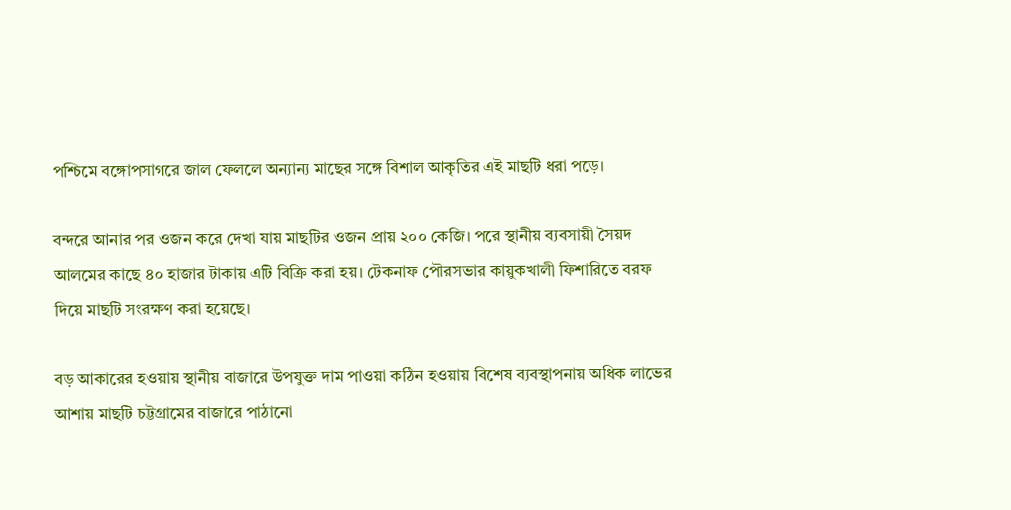পশ্চিমে বঙ্গোপসাগরে জাল ফেললে অন্যান্য মাছের সঙ্গে বিশাল আকৃতির এই মাছটি ধরা পড়ে।

বন্দরে আনার পর ওজন করে দেখা যায় মাছটির ওজন প্রায় ২০০ কেজি। পরে স্থানীয় ব্যবসায়ী সৈয়দ আলমের কাছে ৪০ হাজার টাকায় এটি বিক্রি করা হয়। টেকনাফ পৌরসভার কায়ুকখালী ফিশারিতে বরফ দিয়ে মাছটি সংরক্ষণ করা হয়েছে।

বড় আকারের হওয়ায় স্থানীয় বাজারে উপযুক্ত দাম পাওয়া কঠিন হওয়ায় বিশেষ ব্যবস্থাপনায় অধিক লাভের আশায় মাছটি চট্টগ্রামের বাজারে পাঠানো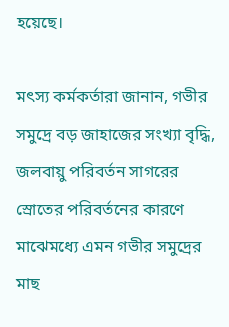হয়েছে।

মৎস্য কর্মকর্তারা জানান, গভীর সমুদ্রে বড় জাহাজের সংখ্যা বৃদ্ধি, জলবায়ু পরিবর্তন সাগরের স্রোতের পরিবর্তনের কারণে মাঝেমধ্যে এমন গভীর সমুদ্রের মাছ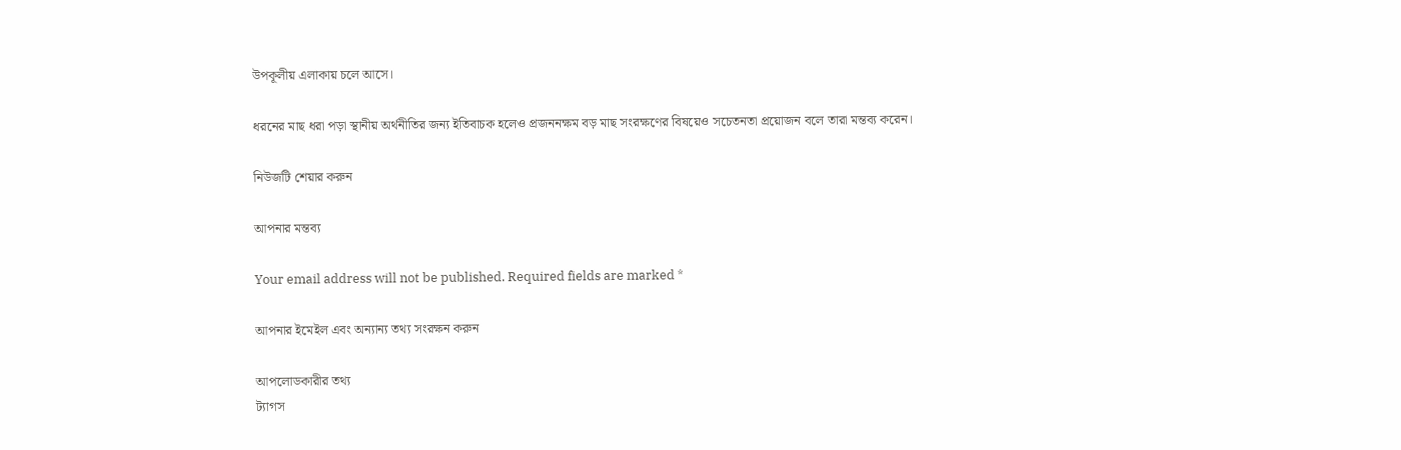উপকূলীয় এলাকায় চলে আসে।

ধরনের মাছ ধরা পড়া স্থানীয় অর্থনীতির জন্য ইতিবাচক হলেও প্রজননক্ষম বড় মাছ সংরক্ষণের বিষয়েও সচেতনতা প্রয়োজন বলে তারা মন্তব্য করেন।

নিউজটি শেয়ার করুন

আপনার মন্তব্য

Your email address will not be published. Required fields are marked *

আপনার ইমেইল এবং অন্যান্য তথ্য সংরক্ষন করুন

আপলোডকারীর তথ্য
ট্যাগস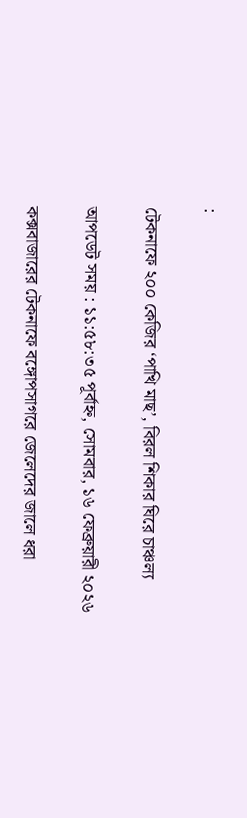:

টেকনাফে ২০০ কেজির ‘পাখি মাছ’, বিরল শিকার ঘিরে চাঞ্চল্য

আপডেট সময় : ১১:৫৮:৩৫ পূর্বাহ্ন, সোমবার, ১৬ ফেব্রুয়ারী ২০২৬

কক্সবাজারের টেকনাফে বঙ্গোপসাগরে জেলেদের জালে ধরা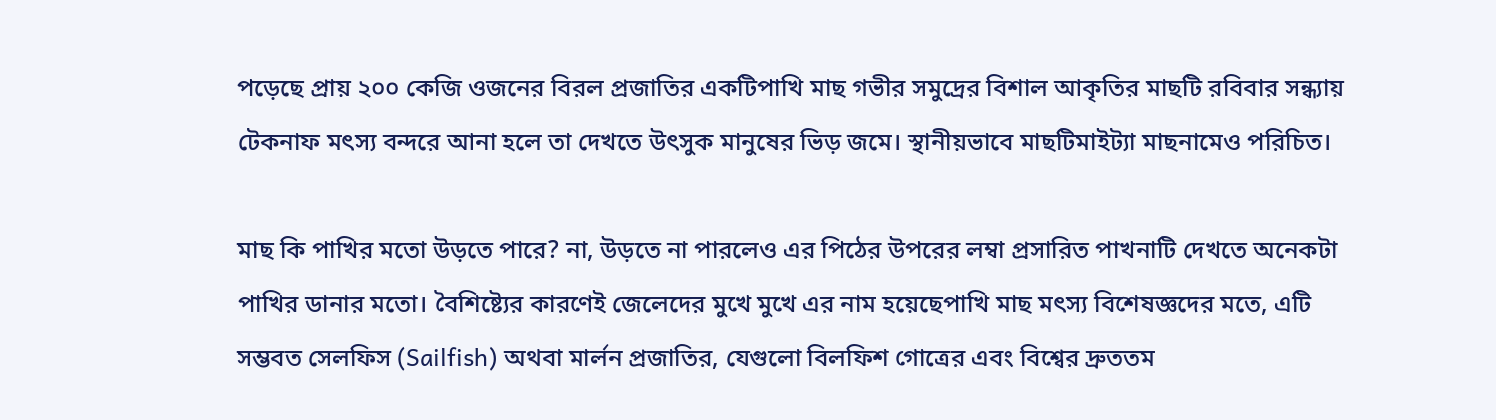পড়েছে প্রায় ২০০ কেজি ওজনের বিরল প্রজাতির একটিপাখি মাছ গভীর সমুদ্রের বিশাল আকৃতির মাছটি রবিবার সন্ধ্যায় টেকনাফ মৎস্য বন্দরে আনা হলে তা দেখতে উৎসুক মানুষের ভিড় জমে। স্থানীয়ভাবে মাছটিমাইট্যা মাছনামেও পরিচিত।

মাছ কি পাখির মতো উড়তে পারে? না, উড়তে না পারলেও এর পিঠের উপরের লম্বা প্রসারিত পাখনাটি দেখতে অনেকটা পাখির ডানার মতো। বৈশিষ্ট্যের কারণেই জেলেদের মুখে মুখে এর নাম হয়েছেপাখি মাছ মৎস্য বিশেষজ্ঞদের মতে, এটি সম্ভবত সেলফিস (Sailfish) অথবা মার্লন প্রজাতির, যেগুলো বিলফিশ গোত্রের এবং বিশ্বের দ্রুততম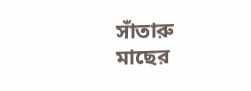সাঁতারু মাছের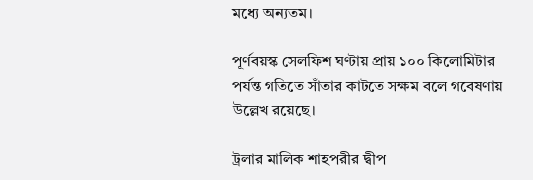মধ্যে অন্যতম।

পূর্ণবয়স্ক সেলফিশ ঘণ্টায় প্রায় ১০০ কিলোমিটার পর্যন্ত গতিতে সাঁতার কাটতে সক্ষম বলে গবেষণায় উল্লেখ রয়েছে।

ট্রলার মালিক শাহপরীর দ্বীপ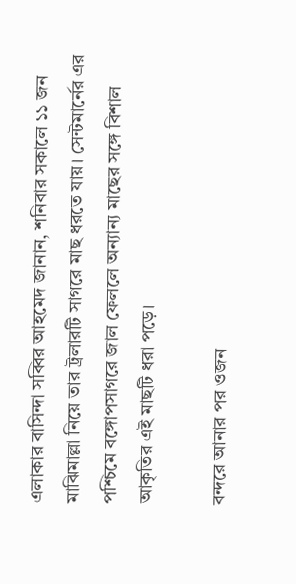এলাকার বাসিন্দা সব্বির আহমেদ জানান, শনিবার সকালে ১১ জন মাঝিমাল্লা নিয়ে তার ট্রলারটি সাগরে মাছ ধরতে যায়। সেন্টমার্নের এর পশ্চিমে বঙ্গোপসাগরে জাল ফেললে অন্যান্য মাছের সঙ্গে বিশাল আকৃতির এই মাছটি ধরা পড়ে।

বন্দরে আনার পর ওজন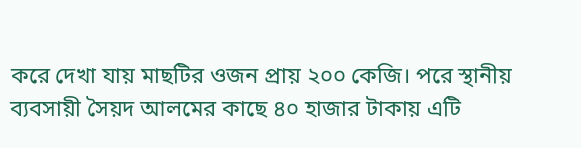করে দেখা যায় মাছটির ওজন প্রায় ২০০ কেজি। পরে স্থানীয় ব্যবসায়ী সৈয়দ আলমের কাছে ৪০ হাজার টাকায় এটি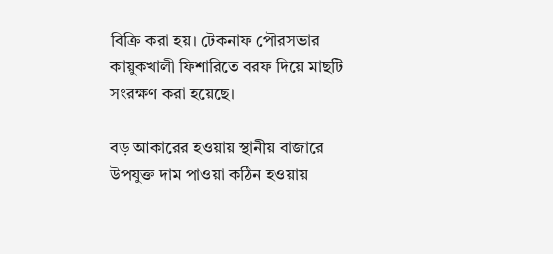বিক্রি করা হয়। টেকনাফ পৌরসভার কায়ুকখালী ফিশারিতে বরফ দিয়ে মাছটি সংরক্ষণ করা হয়েছে।

বড় আকারের হওয়ায় স্থানীয় বাজারে উপযুক্ত দাম পাওয়া কঠিন হওয়ায়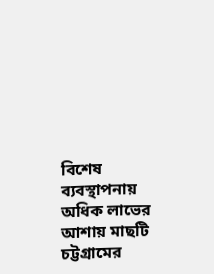বিশেষ ব্যবস্থাপনায় অধিক লাভের আশায় মাছটি চট্টগ্রামের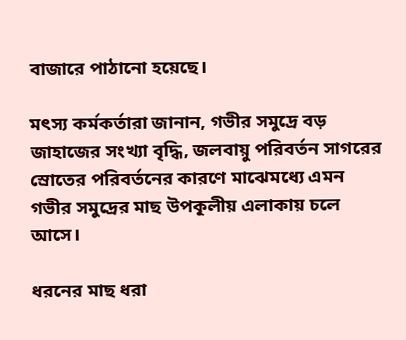বাজারে পাঠানো হয়েছে।

মৎস্য কর্মকর্তারা জানান, গভীর সমুদ্রে বড় জাহাজের সংখ্যা বৃদ্ধি, জলবায়ু পরিবর্তন সাগরের স্রোতের পরিবর্তনের কারণে মাঝেমধ্যে এমন গভীর সমুদ্রের মাছ উপকূলীয় এলাকায় চলে আসে।

ধরনের মাছ ধরা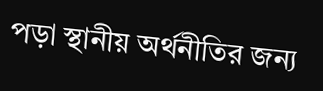পড়া স্থানীয় অর্থনীতির জন্য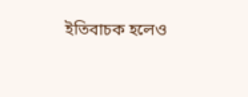ইতিবাচক হলেও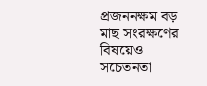প্রজননক্ষম বড় মাছ সংরক্ষণের বিষয়েও সচেতনতা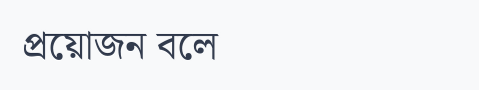প্রয়োজন বলে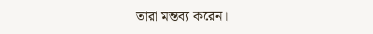তারা মন্তব্য করেন।